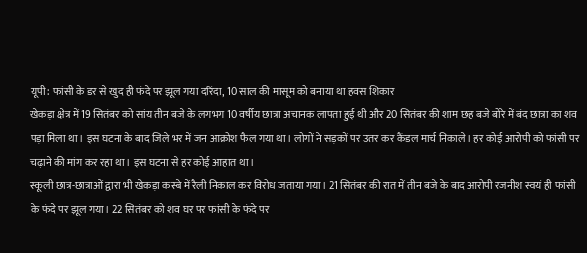यूपी: फांसी के डर से खुद ही फंदे पर झूल गया दरिंदा, 10 साल की मासूम को बनाया था हवस शिकार
खेकड़ा क्षेत्र में 19 सितंबर को सांय तीन बजे के लगभग 10 वर्षीय छात्रा अचानक लापता हुई थी और 20 सितंबर की शाम छह बजे बोरे में बंद छात्रा का शव पड़ा मिला था। इस घटना के बाद जिले भर में जन आक्रोश फैल गया था। लोगों ने सड़कों पर उतर कर कैंडल मार्च निकाले। हर कोई आरोपी को फांसी पर चढ़ाने की मांग कर रहा था। इस घटना से हर कोई आहात था।
स्कूली छात्र-छात्राओं द्वारा भी खेकड़ा कस्बे में रैली निकाल कर विरोध जताया गया। 21 सितंबर की रात में तीन बजे के बाद आरोपी रजनीश स्वयं ही फांसी के फंदे पर झूल गया। 22 सितंबर को शव घर पर फांसी के फंदे पर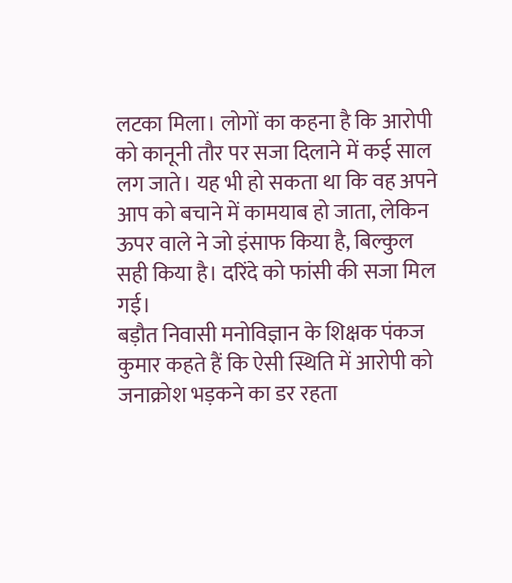लटका मिला। लोगों का कहना है कि आरोपी को कानूनी तौर पर सजा दिलाने में कई साल लग जाते। यह भी हो सकता था कि वह अपने आप को बचाने में कामयाब हो जाता, लेकिन ऊपर वाले ने जो इंसाफ किया है, बिल्कुल सही किया है। दरिंदे को फांसी की सजा मिल गई।
बड़ौत निवासी मनोविज्ञान के शिक्षक पंकज कुमार कहते हैं कि ऐसी स्थिति में आरोपी को जनाक्रोश भड़कने का डर रहता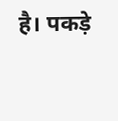है। पकड़े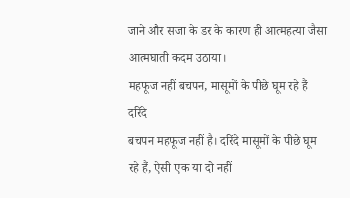जाने और सजा के डर के कारण ही आत्महत्या जैसा आत्मघाती कदम उठाया।
महफूज नहीं बचपन, मासूमों के पीछे घूम रहे हैं दरिंदे
बचपन महफूज नहीं है। दरिंदे मासूमों के पीछे घूम रहे हैं, ऐसी एक या दो नहीं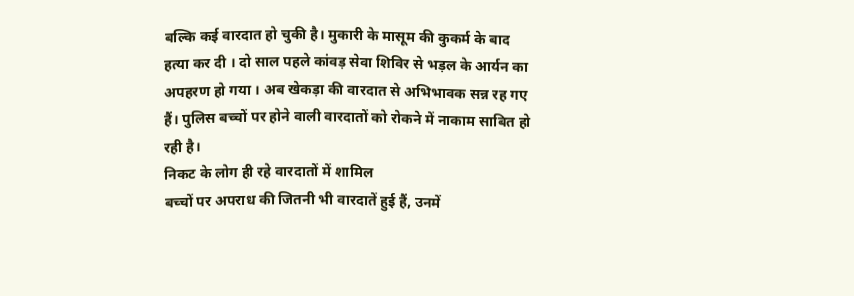बल्कि कई वारदात हो चुकी है। मुकारी के मासूम की कुकर्म के बाद हत्या कर दी । दो साल पहले कांवड़ सेवा शिविर से भड़ल के आर्यन का अपहरण हो गया । अब खेकड़ा की वारदात से अभिभावक सन्न रह गए हैं। पुलिस बच्चों पर होने वाली वारदातों को रोकने में नाकाम साबित हो रही है।
निकट के लोग ही रहे वारदातों में शामिल
बच्चों पर अपराध की जितनी भी वारदातें हुई हैं, उनमें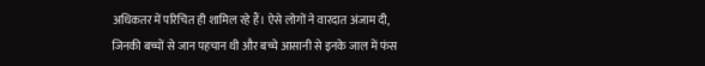अधिकतर में परिचित ही शामिल रहे हैं। ऐसे लोगों ने वारदात अंजाम दी, जिनकी बच्चों से जान पहचान थी और बच्चे आसानी से इनके जाल में फंस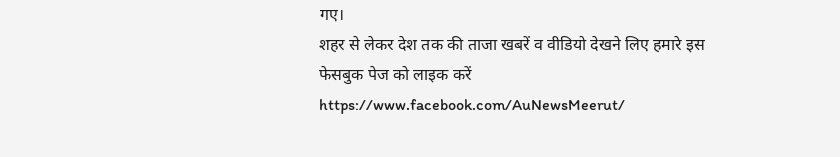गए।
शहर से लेकर देश तक की ताजा खबरें व वीडियो देखने लिए हमारे इस फेसबुक पेज को लाइक करें
https://www.facebook.com/AuNewsMeerut/